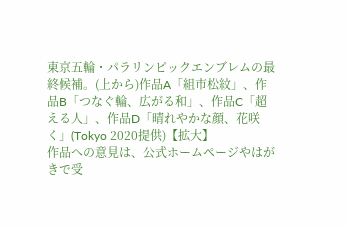東京五輪・パラリンピックエンブレムの最終候補。(上から)作品A「組市松紋」、作品B「つなぐ輪、広がる和」、作品C「超える人」、作品D「晴れやかな顔、花咲く」(Tokyo 2020提供)【拡大】
作品への意見は、公式ホームページやはがきで受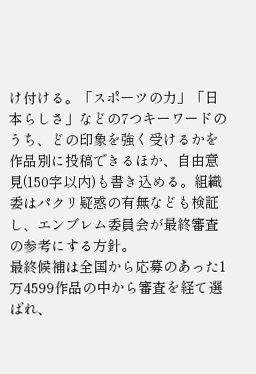け付ける。「スポーツの力」「日本らしさ」などの7つキーワードのうち、どの印象を強く受けるかを作品別に投稿できるほか、自由意見(150字以内)も書き込める。組織委はパクリ疑惑の有無なども検証し、エンブレム委員会が最終審査の参考にする方針。
最終候補は全国から応募のあった1万4599作品の中から審査を経て選ばれ、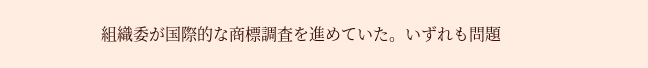組織委が国際的な商標調査を進めていた。いずれも問題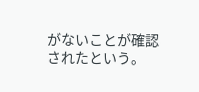がないことが確認されたという。